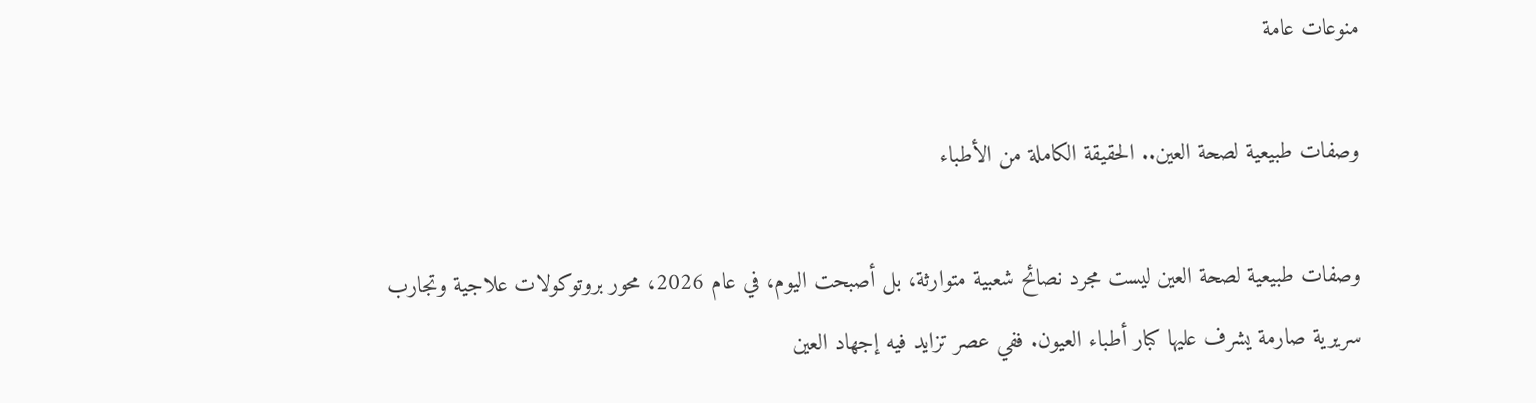منوعات عامة

وصفات طبيعية لصحة العين.. الحقيقة الكاملة من الأطباء

وصفات طبيعية لصحة العين ليست مجرد نصائح شعبية متوارثة، بل أصبحت اليوم، في عام 2026، محور بروتوكولات علاجية وتجارب سريرية صارمة يشرف عليها كبار أطباء العيون. ففي عصر تزايد فيه إجهاد العين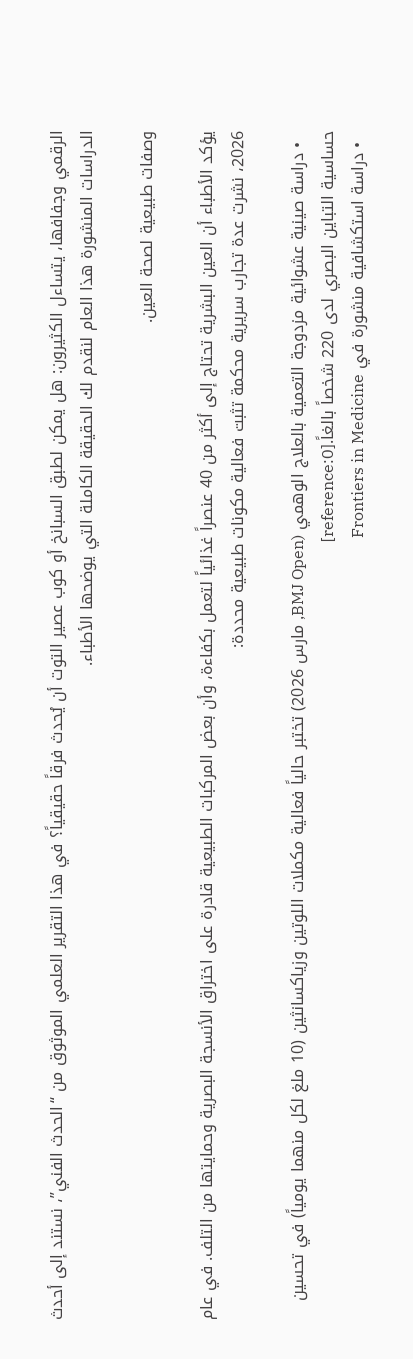الرقمي وجفافها، يتساءل الكثيرون: هل يمكن لطبق السبانخ أو كوب عصير التوت أن يُحدث فرقاً حقيقياً؟ في هذا التقرير العلمي الموثوق من “الحدث الفني”، نستند إلى أحدث الدراسات المنشورة هذا العام لنقدم لك الحقيقة الكاملة التي يوضحها الأطباء.

وصفات طبيعية لصحة العين.

يؤكد الأطباء أن العين البشرية تحتاج إلى أكثر من 40 عنصراً غذائياً لتعمل بكفاءة، وأن بعض المركبات الطبيعية قادرة على اختراق الأنسجة البصرية وحمايتها من التلف. في عام 2026، نشرت عدة تجارب سريرية محكمة تثبت فعالية مكونات طبيعية محددة:

  • دراسة صينية عشوائية مزدوجة التعمية بالعلاج الوهمي (BMJ Open, مارس 2026) تختبر حالياً فعالية مكملات اللوتين وزياكسانثين (10 ملغ لكل منهما يومياً) في تحسين حساسية التباين البصري لدى 220 شخصاً بالغاً.[reference:0]
  • دراسة استكشافية منشورة في Frontiers in Medicine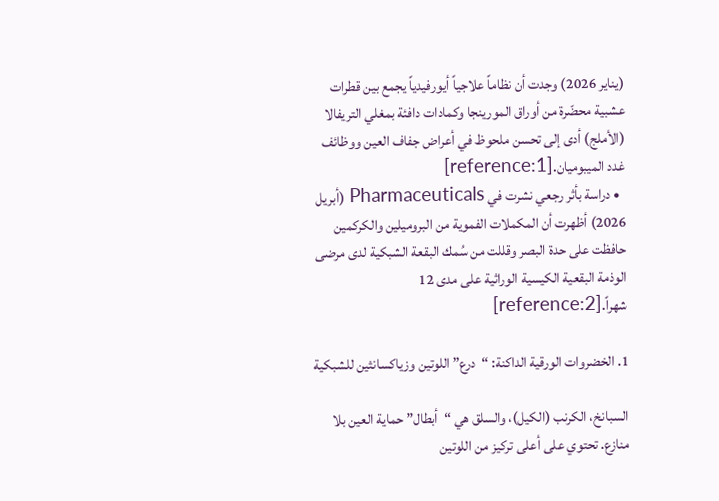(يناير 2026) وجدت أن نظاماً علاجياً أيورفيدياً يجمع بين قطرات عشبية محضّرة من أوراق المورينجا وكمادات دافئة بمغلي التريفالا (الأملج) أدى إلى تحسن ملحوظ في أعراض جفاف العين ووظائف غدد الميبوميان.[reference:1]
  • دراسة بأثر رجعي نشرت في Pharmaceuticals (أبريل 2026) أظهرت أن المكملات الفموية من البروميلين والكركمين حافظت على حدة البصر وقللت من سُمك البقعة الشبكية لدى مرضى الوذمة البقعية الكيسية الوراثية على مدى 12 شهراً.[reference:2]

1. الخضروات الورقية الداكنة: “درع” اللوتين وزياكسانثين للشبكية

السبانخ، الكرنب (الكيل)، والسلق هي “أبطال” حماية العين بلا منازع. تحتوي على أعلى تركيز من اللوتين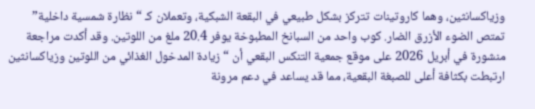وزياكسانثين، وهما كاروتينات تتركز بشكل طبيعي في البقعة الشبكية، وتعملان كـ “نظارة شمسية داخلية” تمتص الضوء الأزرق الضار. كوب واحد من السبانخ المطبوخة يوفر 20.4 ملغ من اللوتين. وقد أكدت مراجعة منشورة في أبريل 2026 على موقع جمعية التنكس البقعي أن “زيادة المدخول الغذائي من اللوتين وزياكسانثين ارتبطت بكثافة أعلى للصبغة البقعية، مما قد يساعد في دعم مرونة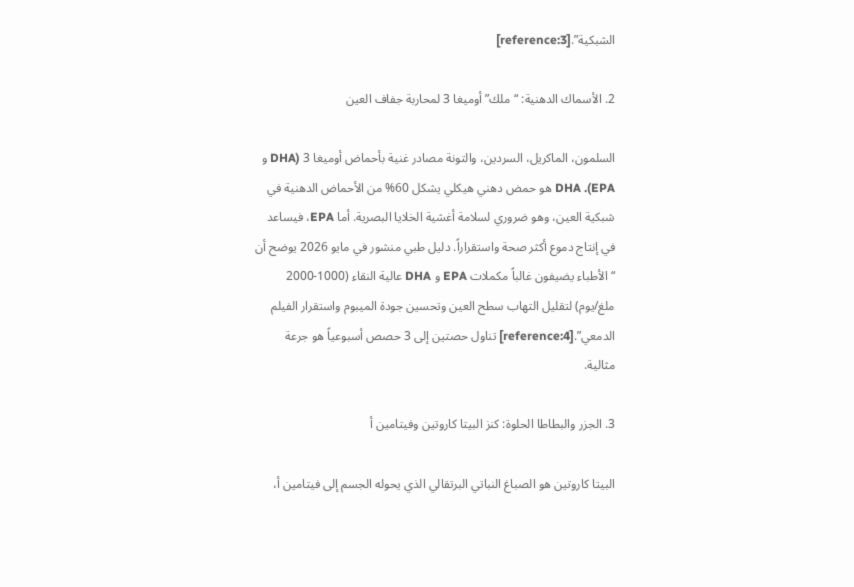الشبكية”.[reference:3]

2. الأسماك الدهنية: “ملك” أوميغا 3 لمحاربة جفاف العين

السلمون، الماكريل، السردين، والتونة مصادر غنية بأحماض أوميغا 3 (DHA و EPA). DHA هو حمض دهني هيكلي يشكل 60% من الأحماض الدهنية في شبكية العين، وهو ضروري لسلامة أغشية الخلايا البصرية. أما EPA، فيساعد في إنتاج دموع أكثر صحة واستقراراً. دليل طبي منشور في مايو 2026 يوضح أن “الأطباء يضيفون غالباً مكملات EPA و DHA عالية النقاء (1000-2000 ملغ/يوم) لتقليل التهاب سطح العين وتحسين جودة الميبوم واستقرار الفيلم الدمعي”.[reference:4] تناول حصتين إلى 3 حصص أسبوعياً هو جرعة مثالية.

3. الجزر والبطاطا الحلوة: كنز البيتا كاروتين وفيتامين أ

البيتا كاروتين هو الصباغ النباتي البرتقالي الذي يحوله الجسم إلى فيتامين أ،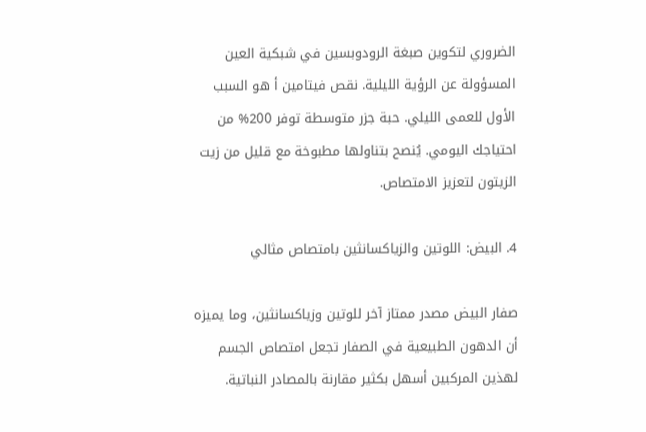الضروري لتكوين صبغة الرودوبسين في شبكية العين المسؤولة عن الرؤية الليلية. نقص فيتامين أ هو السبب الأول للعمى الليلي. حبة جزر متوسطة توفر 200% من احتياجك اليومي. يُنصح بتناولها مطبوخة مع قليل من زيت الزيتون لتعزيز الامتصاص.

4. البيض: اللوتين والزياكسانثين بامتصاص مثالي

صفار البيض مصدر ممتاز آخر للوتين وزياكسانثين، وما يميزه أن الدهون الطبيعية في الصفار تجعل امتصاص الجسم لهذين المركبين أسهل بكثير مقارنة بالمصادر النباتية.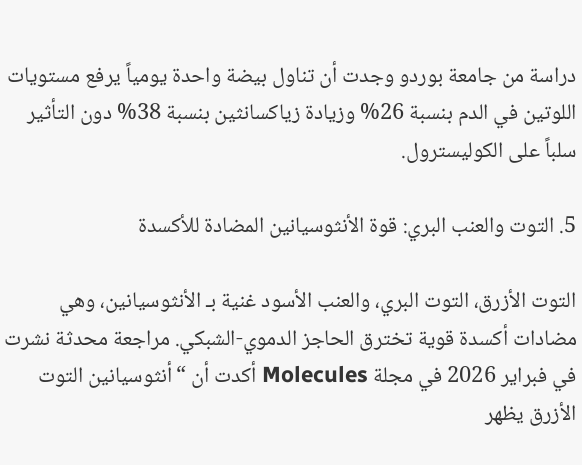دراسة من جامعة بوردو وجدت أن تناول بيضة واحدة يومياً يرفع مستويات اللوتين في الدم بنسبة 26% وزيادة زياكسانثين بنسبة 38% دون التأثير سلباً على الكوليسترول.

5. التوت والعنب البري: قوة الأنثوسيانين المضادة للأكسدة

التوت الأزرق، التوت البري، والعنب الأسود غنية بـ الأنثوسيانين، وهي مضادات أكسدة قوية تخترق الحاجز الدموي-الشبكي. مراجعة محدثة نشرت في فبراير 2026 في مجلة Molecules أكدت أن “أنثوسيانين التوت الأزرق يظهر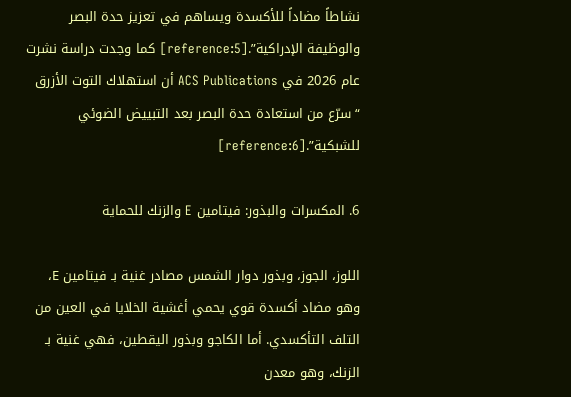نشاطاً مضاداً للأكسدة ويساهم في تعزيز حدة البصر والوظيفة الإدراكية”.[reference:5] كما وجدت دراسة نشرت عام 2026 في ACS Publications أن استهلاك التوت الأزرق “سرّع من استعادة حدة البصر بعد التبييض الضوئي للشبكية”.[reference:6]

6. المكسرات والبذور: فيتامين E والزنك للحماية

اللوز، الجوز، وبذور دوار الشمس مصادر غنية بـ فيتامين E، وهو مضاد أكسدة قوي يحمي أغشية الخلايا في العين من التلف التأكسدي. أما الكاجو وبذور اليقطين، فهي غنية بـ الزنك، وهو معدن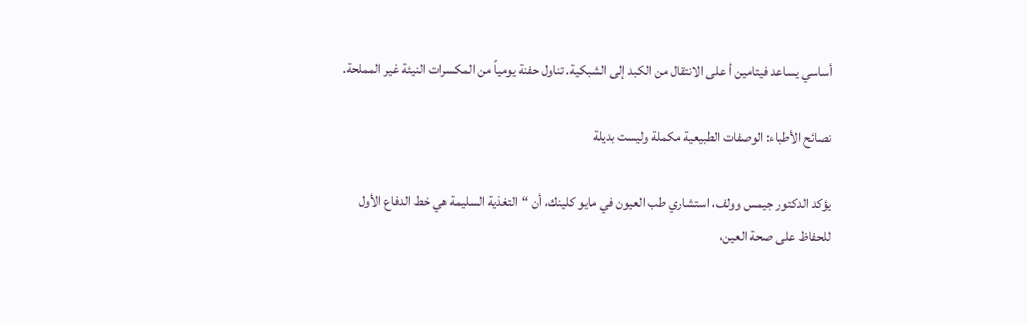أساسي يساعد فيتامين أ على الانتقال من الكبد إلى الشبكية. تناول حفنة يومياً من المكسرات النيئة غير المملحة.

نصائح الأطباء: الوصفات الطبيعية مكملة وليست بديلة

يؤكد الدكتور جيمس وولف، استشاري طب العيون في مايو كلينك، أن “التغذية السليمة هي خط الدفاع الأول للحفاظ على صحة العين،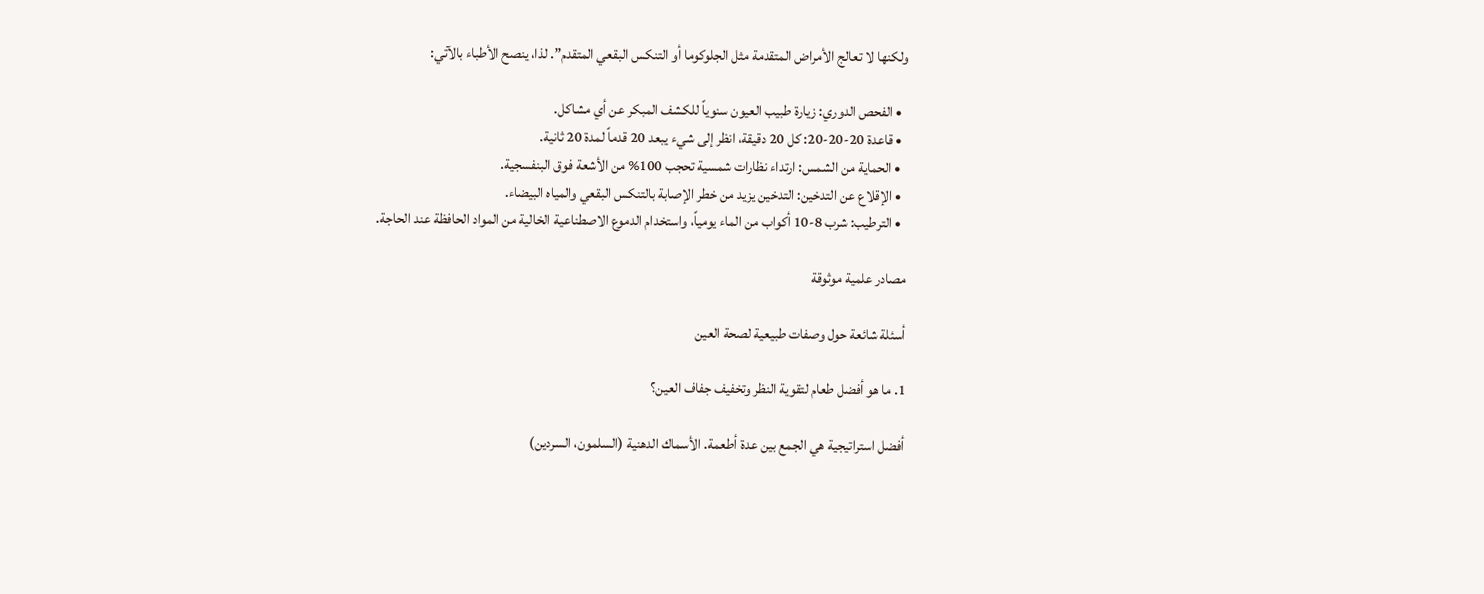ولكنها لا تعالج الأمراض المتقدمة مثل الجلوكوما أو التنكس البقعي المتقدم”. لذا، ينصح الأطباء بالآتي:

  • الفحص الدوري: زيارة طبيب العيون سنوياً للكشف المبكر عن أي مشاكل.
  • قاعدة 20-20-20: كل 20 دقيقة، انظر إلى شيء يبعد 20 قدماً لمدة 20 ثانية.
  • الحماية من الشمس: ارتداء نظارات شمسية تحجب 100% من الأشعة فوق البنفسجية.
  • الإقلاع عن التدخين: التدخين يزيد من خطر الإصابة بالتنكس البقعي والمياه البيضاء.
  • الترطيب: شرب 8-10 أكواب من الماء يومياً، واستخدام الدموع الاصطناعية الخالية من المواد الحافظة عند الحاجة.

مصادر علمية موثوقة

أسئلة شائعة حول وصفات طبيعية لصحة العين

1. ما هو أفضل طعام لتقوية النظر وتخفيف جفاف العين؟

أفضل استراتيجية هي الجمع بين عدة أطعمة. الأسماك الدهنية (السلمون، السردين)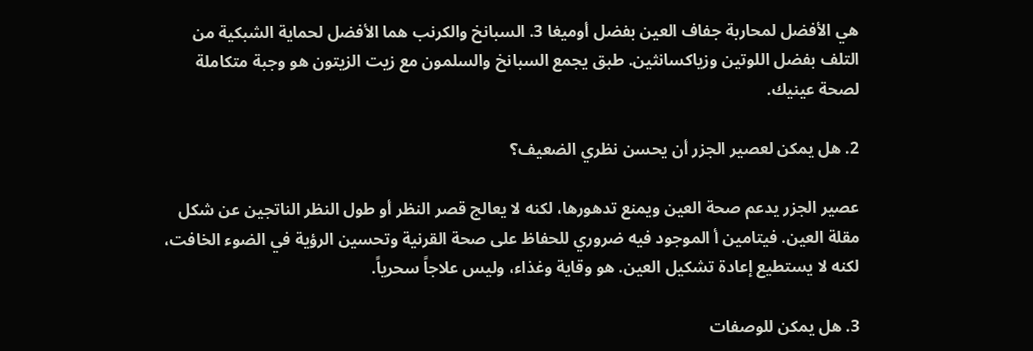هي الأفضل لمحاربة جفاف العين بفضل أوميغا 3. السبانخ والكرنب هما الأفضل لحماية الشبكية من التلف بفضل اللوتين وزياكسانثين. طبق يجمع السبانخ والسلمون مع زيت الزيتون هو وجبة متكاملة لصحة عينيك.

2. هل يمكن لعصير الجزر أن يحسن نظري الضعيف؟

عصير الجزر يدعم صحة العين ويمنع تدهورها، لكنه لا يعالج قصر النظر أو طول النظر الناتجين عن شكل مقلة العين. فيتامين أ الموجود فيه ضروري للحفاظ على صحة القرنية وتحسين الرؤية في الضوء الخافت، لكنه لا يستطيع إعادة تشكيل العين. هو وقاية وغذاء، وليس علاجاً سحرياً.

3. هل يمكن للوصفات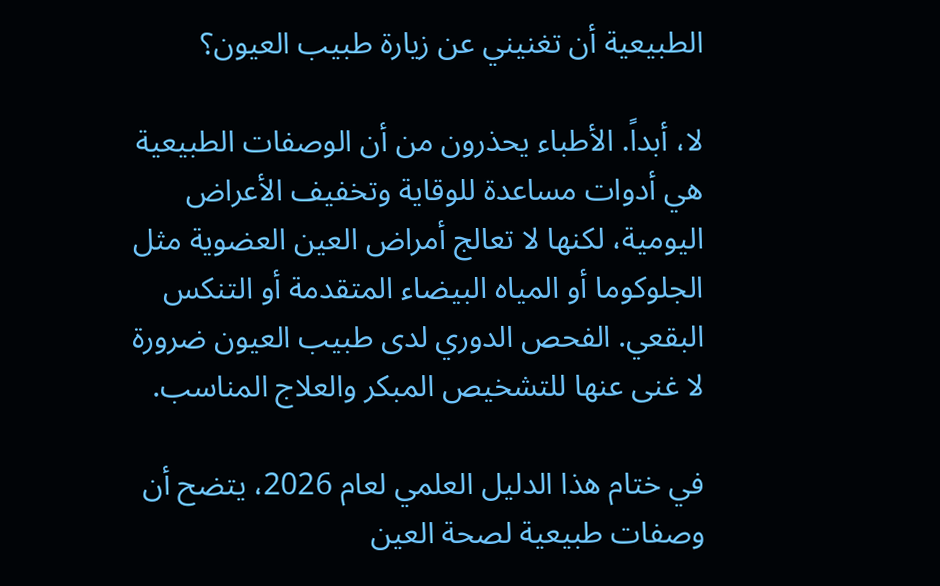الطبيعية أن تغنيني عن زيارة طبيب العيون؟

لا، أبداً. الأطباء يحذرون من أن الوصفات الطبيعية هي أدوات مساعدة للوقاية وتخفيف الأعراض اليومية، لكنها لا تعالج أمراض العين العضوية مثل الجلوكوما أو المياه البيضاء المتقدمة أو التنكس البقعي. الفحص الدوري لدى طبيب العيون ضرورة لا غنى عنها للتشخيص المبكر والعلاج المناسب.

في ختام هذا الدليل العلمي لعام 2026، يتضح أن وصفات طبيعية لصحة العين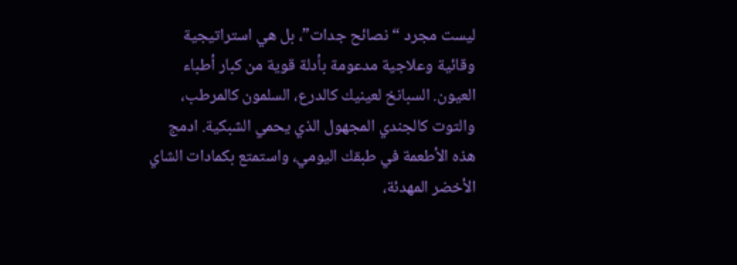ليست مجرد “نصائح جدات”، بل هي استراتيجية وقائية وعلاجية مدعومة بأدلة قوية من كبار أطباء العيون. السبانخ لعينيك كالدرع، السلمون كالمرطب، والتوت كالجندي المجهول الذي يحمي الشبكية. ادمج هذه الأطعمة في طبقك اليومي، واستمتع بكمادات الشاي الأخضر المهدئة،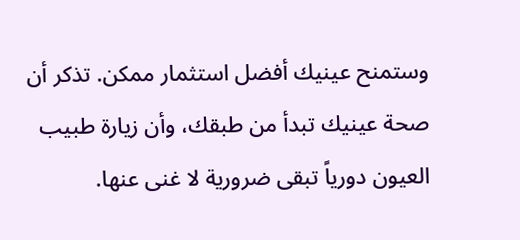وستمنح عينيك أفضل استثمار ممكن. تذكر أن صحة عينيك تبدأ من طبقك، وأن زيارة طبيب العيون دورياً تبقى ضرورية لا غنى عنها.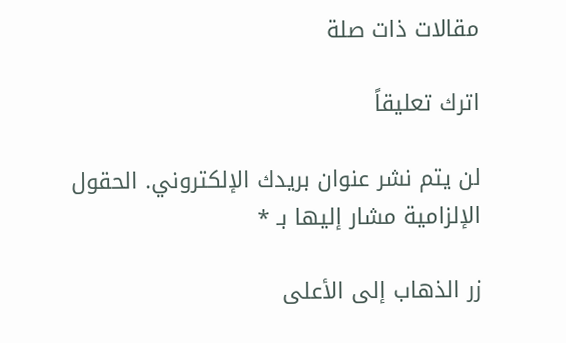مقالات ذات صلة

اترك تعليقاً

لن يتم نشر عنوان بريدك الإلكتروني. الحقول الإلزامية مشار إليها بـ *

زر الذهاب إلى الأعلى